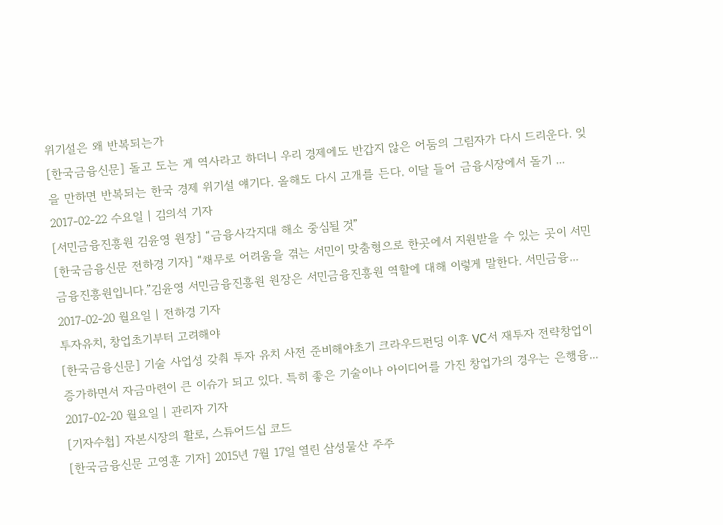위기설은 왜 반복되는가
[한국금융신문] 돌고 도는 게 역사라고 하더니 우리 경제에도 반갑지 않은 어둠의 그림자가 다시 드리운다. 잊을 만하면 반복되는 한국 경제 위기설 얘기다. 올해도 다시 고개를 든다. 이달 들어 금융시장에서 돌기 ...
2017-02-22 수요일 | 김의석 기자
[서민금융진흥원 김윤영 원장] “금융사각지대 해소 중심될 것”
[한국금융신문 전하경 기자] “채무로 어려움을 겪는 서민이 맞춤형으로 한곳에서 지원받을 수 있는 곳이 서민금융진흥원입니다.”김윤영 서민금융진흥원 원장은 서민금융진흥원 역할에 대해 이렇게 말한다. 서민금융...
2017-02-20 월요일 | 전하경 기자
투자유치, 창업초기부터 고려해야
[한국금융신문] 기술 사업성 갖춰 투자 유치 사전 준비해야초기 크라우드펀딩 이후 VC서 재투자 전략창업이 증가하면서 자금마련이 큰 이슈가 되고 있다. 특히 좋은 기술이나 아이디어를 가진 창업가의 경우는 은행융...
2017-02-20 월요일 | 관리자 기자
[기자수첩] 자본시장의 활로, 스튜어드십 코드
[한국금융신문 고영훈 기자] 2015년 7월 17일 열린 삼성물산 주주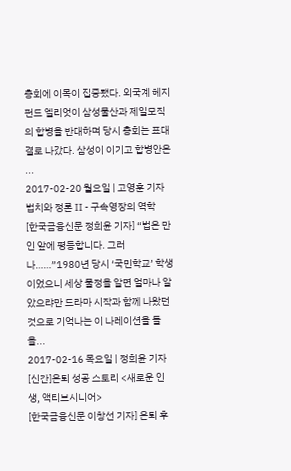총회에 이목이 집중됐다. 외국계 헤지펀드 엘리엇이 삼성물산과 제일모직의 합병을 반대하며 당시 총회는 표대결로 나갔다. 삼성이 이기고 합병안은 ...
2017-02-20 월요일 | 고영훈 기자
법치와 정론 Ⅱ - 구속영장의 역학
[한국금융신문 정희윤 기자] “법은 만인 앞에 평등합니다. 그러나……”1980년 당시 ‘국민학교’ 학생이었으니 세상 물정을 알면 얼마나 알았으랴만 드라마 시작과 함께 나왔던 것으로 기억나는 이 나레이션을 들을...
2017-02-16 목요일 | 정희윤 기자
[신간]은퇴 성공 스토리 <새로운 인생, 액티브시니어>
[한국금융신문 이창선 기자] 은퇴 후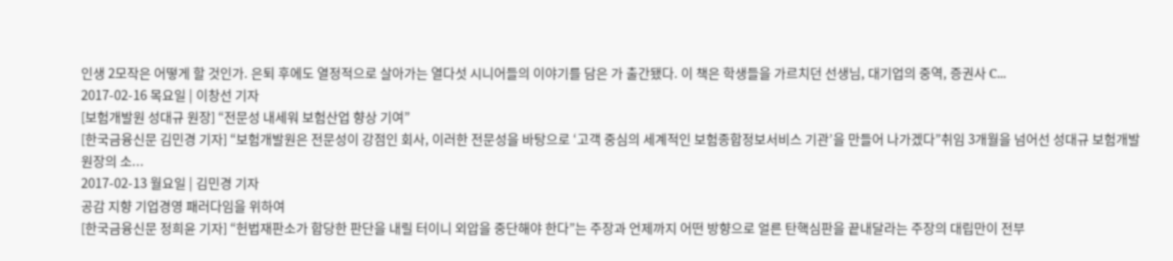인생 2모작은 어떻게 할 것인가. 은퇴 후에도 열정적으로 살아가는 열다섯 시니어들의 이야기를 담은 가 출간됐다. 이 책은 학생들을 가르치던 선생님, 대기업의 중역, 증권사 C...
2017-02-16 목요일 | 이창선 기자
[보험개발원 성대규 원장] “전문성 내세워 보험산업 향상 기여”
[한국금융신문 김민경 기자] “보험개발원은 전문성이 강점인 회사, 이러한 전문성을 바탕으로 ‘고객 중심의 세계적인 보험종합정보서비스 기관’을 만들어 나가겠다”취임 3개월을 넘어선 성대규 보험개발원장의 소...
2017-02-13 월요일 | 김민경 기자
공감 지향 기업경영 패러다임을 위하여
[한국금융신문 정희윤 기자] “헌법재판소가 합당한 판단을 내릴 터이니 외압을 중단해야 한다”는 주장과 언제까지 어떤 방향으로 얼른 탄핵심판을 끝내달라는 주장의 대립만이 전부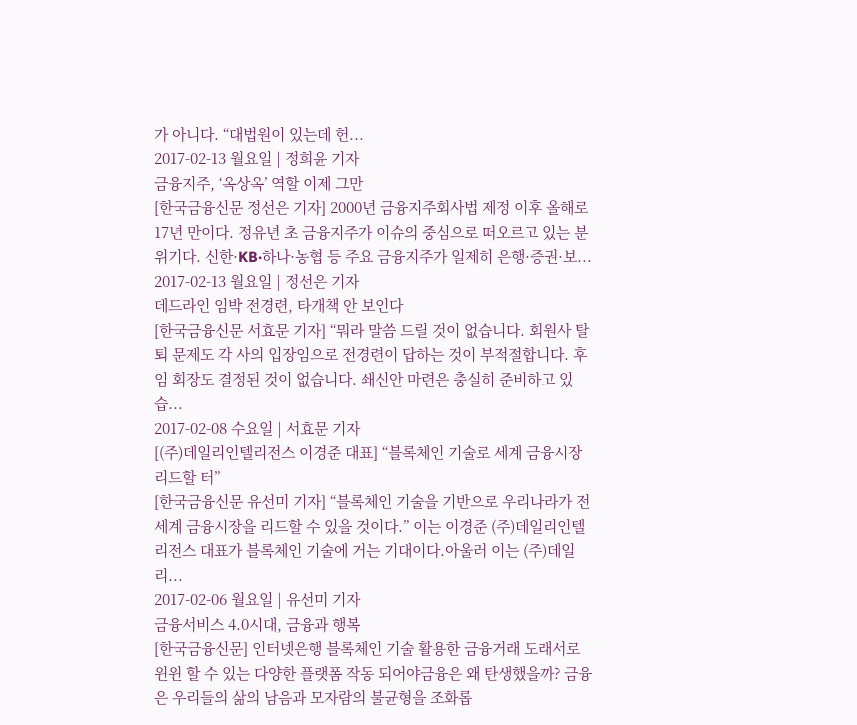가 아니다. “대법원이 있는데 헌...
2017-02-13 월요일 | 정희윤 기자
금융지주, ‘옥상옥’ 역할 이제 그만
[한국금융신문 정선은 기자] 2000년 금융지주회사법 제정 이후 올해로 17년 만이다. 정유년 초 금융지주가 이슈의 중심으로 떠오르고 있는 분위기다. 신한·KB·하나·농협 등 주요 금융지주가 일제히 은행·증권·보...
2017-02-13 월요일 | 정선은 기자
데드라인 임박 전경련, 타개책 안 보인다
[한국금융신문 서효문 기자] “뭐라 말씀 드릴 것이 없습니다. 회원사 탈퇴 문제도 각 사의 입장임으로 전경련이 답하는 것이 부적절합니다. 후임 회장도 결정된 것이 없습니다. 쇄신안 마련은 충실히 준비하고 있습...
2017-02-08 수요일 | 서효문 기자
[(주)데일리인텔리전스 이경준 대표] “블록체인 기술로 세계 금융시장 리드할 터”
[한국금융신문 유선미 기자] “블록체인 기술을 기반으로 우리나라가 전 세계 금융시장을 리드할 수 있을 것이다.” 이는 이경준 (주)데일리인텔리전스 대표가 블록체인 기술에 거는 기대이다.아울러 이는 (주)데일리...
2017-02-06 월요일 | 유선미 기자
금융서비스 4.0시대, 금융과 행복
[한국금융신문] 인터넷은행 블록체인 기술 활용한 금융거래 도래서로 윈윈 할 수 있는 다양한 플랫폼 작동 되어야금융은 왜 탄생했을까? 금융은 우리들의 삶의 남음과 모자람의 불균형을 조화롭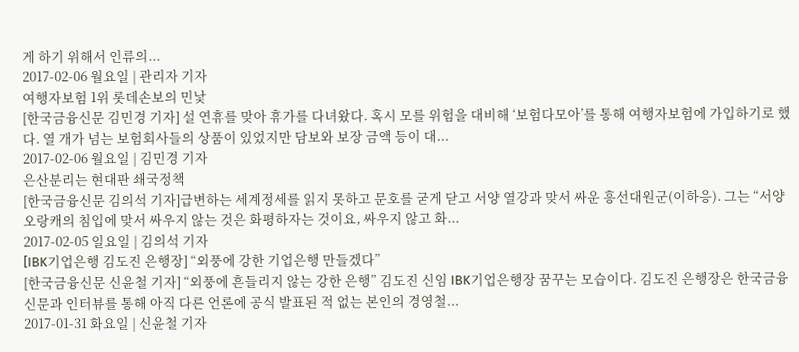게 하기 위해서 인류의...
2017-02-06 월요일 | 관리자 기자
여행자보험 1위 롯데손보의 민낯
[한국금융신문 김민경 기자] 설 연휴를 맞아 휴가를 다녀왔다. 혹시 모를 위험을 대비해 ‘보험다모아’를 통해 여행자보험에 가입하기로 했다. 열 개가 넘는 보험회사들의 상품이 있었지만 담보와 보장 금액 등이 대...
2017-02-06 월요일 | 김민경 기자
은산분리는 현대판 쇄국정책
[한국금융신문 김의석 기자]급변하는 세계정세를 읽지 못하고 문호를 굳게 닫고 서양 열강과 맞서 싸운 흥선대원군(이하응). 그는 “서양 오랑캐의 침입에 맞서 싸우지 않는 것은 화평하자는 것이요, 싸우지 않고 화...
2017-02-05 일요일 | 김의석 기자
[IBK기업은행 김도진 은행장] “외풍에 강한 기업은행 만들겠다”
[한국금융신문 신윤철 기자] “외풍에 흔들리지 않는 강한 은행” 김도진 신임 IBK기업은행장 꿈꾸는 모습이다. 김도진 은행장은 한국금융신문과 인터뷰를 통해 아직 다른 언론에 공식 발표된 적 없는 본인의 경영철...
2017-01-31 화요일 | 신윤철 기자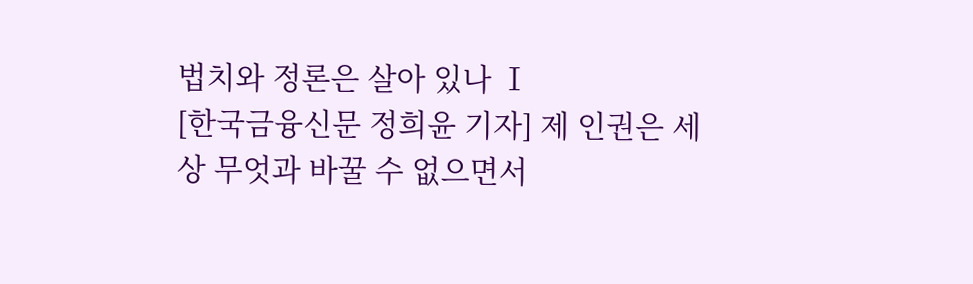법치와 정론은 살아 있나 Ⅰ
[한국금융신문 정희윤 기자] 제 인권은 세상 무엇과 바꿀 수 없으면서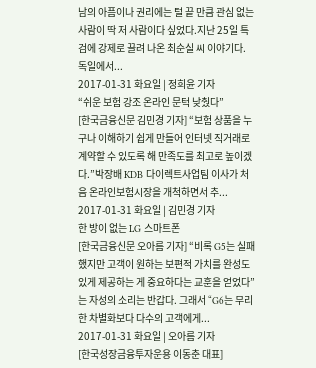남의 아픔이나 권리에는 털 끝 만큼 관심 없는 사람이 딱 저 사람이다 싶었다.지난 25일 특검에 강제로 끌려 나온 최순실 씨 이야기다. 독일에서...
2017-01-31 화요일 | 정희윤 기자
“쉬운 보험 강조 온라인 문턱 낮췄다”
[한국금융신문 김민경 기자] “보험 상품을 누구나 이해하기 쉽게 만들어 인터넷 직거래로 계약할 수 있도록 해 만족도를 최고로 높이겠다.”박장배 KDB 다이렉트사업팀 이사가 처음 온라인보험시장을 개척하면서 추...
2017-01-31 화요일 | 김민경 기자
한 방이 없는 LG 스마트폰
[한국금융신문 오아름 기자] “비록 G5는 실패했지만 고객이 원하는 보편적 가치를 완성도 있게 제공하는 게 중요하다는 교훈을 얻었다”는 자성의 소리는 반갑다. 그래서 “G6는 무리한 차별화보다 다수의 고객에게...
2017-01-31 화요일 | 오아름 기자
[한국성장금융투자운용 이동춘 대표]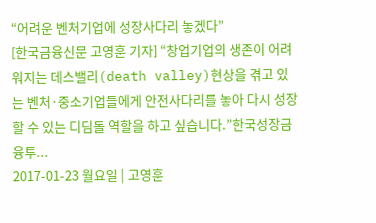“어려운 벤처기업에 성장사다리 놓겠다”
[한국금융신문 고영훈 기자] “창업기업의 생존이 어려워지는 데스밸리(death valley)현상을 겪고 있는 벤처·중소기업들에게 안전사다리를 놓아 다시 성장할 수 있는 디딤돌 역할을 하고 싶습니다.”한국성장금융투...
2017-01-23 월요일 | 고영훈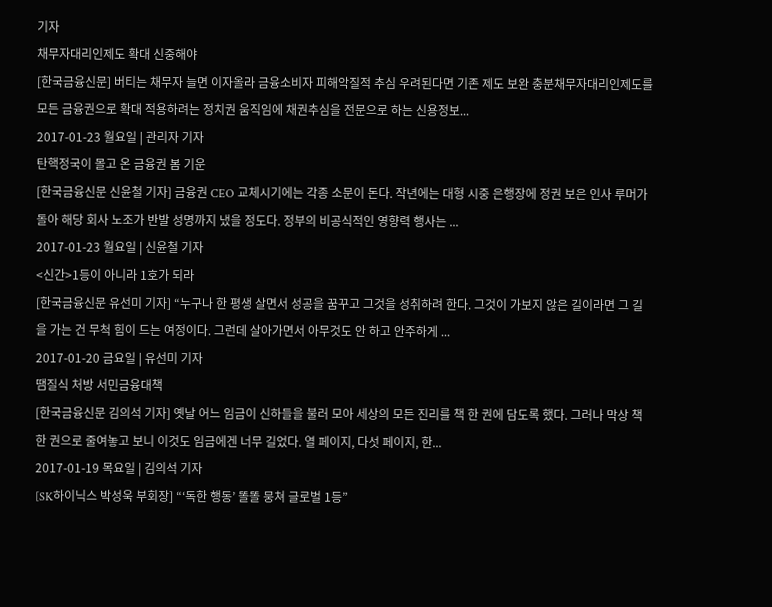기자
채무자대리인제도 확대 신중해야
[한국금융신문] 버티는 채무자 늘면 이자올라 금융소비자 피해악질적 추심 우려된다면 기존 제도 보완 충분채무자대리인제도를 모든 금융권으로 확대 적용하려는 정치권 움직임에 채권추심을 전문으로 하는 신용정보...
2017-01-23 월요일 | 관리자 기자
탄핵정국이 몰고 온 금융권 봄 기운
[한국금융신문 신윤철 기자] 금융권 CEO 교체시기에는 각종 소문이 돈다. 작년에는 대형 시중 은행장에 정권 보은 인사 루머가 돌아 해당 회사 노조가 반발 성명까지 냈을 정도다. 정부의 비공식적인 영향력 행사는 ...
2017-01-23 월요일 | 신윤철 기자
<신간>1등이 아니라 1호가 되라
[한국금융신문 유선미 기자] “누구나 한 평생 살면서 성공을 꿈꾸고 그것을 성취하려 한다. 그것이 가보지 않은 길이라면 그 길을 가는 건 무척 힘이 드는 여정이다. 그런데 살아가면서 아무것도 안 하고 안주하게 ...
2017-01-20 금요일 | 유선미 기자
땜질식 처방 서민금융대책
[한국금융신문 김의석 기자] 옛날 어느 임금이 신하들을 불러 모아 세상의 모든 진리를 책 한 권에 담도록 했다. 그러나 막상 책 한 권으로 줄여놓고 보니 이것도 임금에겐 너무 길었다. 열 페이지, 다섯 페이지, 한...
2017-01-19 목요일 | 김의석 기자
[SK하이닉스 박성욱 부회장] “‘독한 행동’ 똘똘 뭉쳐 글로벌 1등”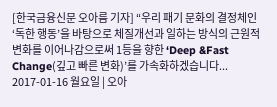[한국금융신문 오아름 기자] “우리 패기 문화의 결정체인 ‘독한 행동’을 바탕으로 체질개선과 일하는 방식의 근원적 변화를 이어나감으로써 1등을 향한 ‘Deep &Fast Change(깊고 빠른 변화)’를 가속화하겠습니다...
2017-01-16 월요일 | 오아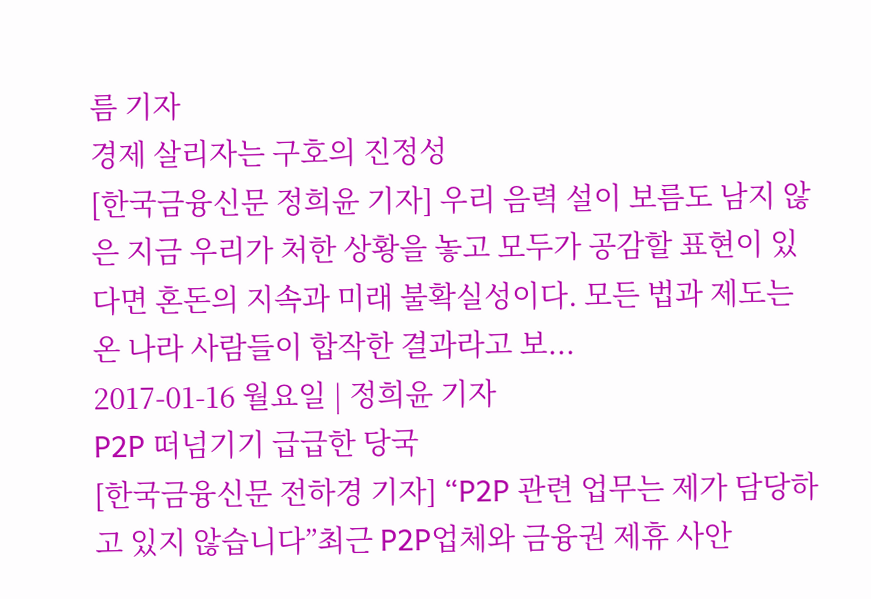름 기자
경제 살리자는 구호의 진정성
[한국금융신문 정희윤 기자] 우리 음력 설이 보름도 남지 않은 지금 우리가 처한 상황을 놓고 모두가 공감할 표현이 있다면 혼돈의 지속과 미래 불확실성이다. 모든 법과 제도는 온 나라 사람들이 합작한 결과라고 보...
2017-01-16 월요일 | 정희윤 기자
P2P 떠넘기기 급급한 당국
[한국금융신문 전하경 기자] “P2P 관련 업무는 제가 담당하고 있지 않습니다”최근 P2P업체와 금융권 제휴 사안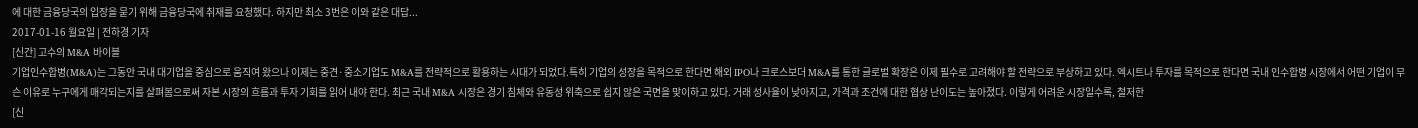에 대한 금융당국의 입장을 묻기 위해 금융당국에 취재를 요청했다. 하지만 최소 3번은 이와 같은 대답...
2017-01-16 월요일 | 전하경 기자
[신간] 고수의 M&A 바이블
기업인수합병(M&A)는 그동안 국내 대기업을 중심으로 움직여 왔으나 이제는 중견·중소기업도 M&A를 전략적으로 활용하는 시대가 되었다.특히 기업의 성장을 목적으로 한다면 해외 IPO나 크로스보더 M&A를 통한 글로벌 확장은 이제 필수로 고려해야 할 전략으로 부상하고 있다. 엑시트나 투자를 목적으로 한다면 국내 인수합병 시장에서 어떤 기업이 무슨 이유로 누구에게 매각되는지를 살펴봄으로써 자본 시장의 흐름과 투자 기회를 읽어 내야 한다. 최근 국내 M&A 시장은 경기 침체와 유동성 위축으로 쉽지 않은 국면을 맞이하고 있다. 거래 성사율이 낮아지고, 가격과 조건에 대한 협상 난이도는 높아졌다. 이렇게 어려운 시장일수록, 철저한
[신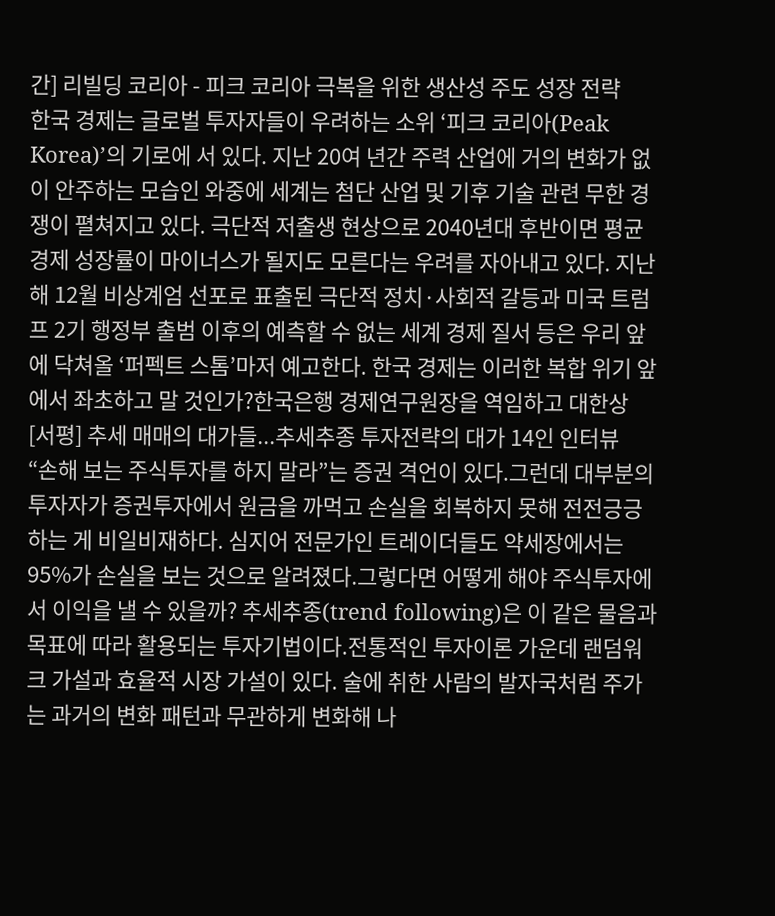간] 리빌딩 코리아 - 피크 코리아 극복을 위한 생산성 주도 성장 전략
한국 경제는 글로벌 투자자들이 우려하는 소위 ‘피크 코리아(Peak Korea)’의 기로에 서 있다. 지난 20여 년간 주력 산업에 거의 변화가 없이 안주하는 모습인 와중에 세계는 첨단 산업 및 기후 기술 관련 무한 경쟁이 펼쳐지고 있다. 극단적 저출생 현상으로 2040년대 후반이면 평균 경제 성장률이 마이너스가 될지도 모른다는 우려를 자아내고 있다. 지난해 12월 비상계엄 선포로 표출된 극단적 정치·사회적 갈등과 미국 트럼프 2기 행정부 출범 이후의 예측할 수 없는 세계 경제 질서 등은 우리 앞에 닥쳐올 ‘퍼펙트 스톰’마저 예고한다. 한국 경제는 이러한 복합 위기 앞에서 좌초하고 말 것인가?한국은행 경제연구원장을 역임하고 대한상
[서평] 추세 매매의 대가들...추세추종 투자전략의 대가 14인 인터뷰
“손해 보는 주식투자를 하지 말라”는 증권 격언이 있다.그런데 대부분의 투자자가 증권투자에서 원금을 까먹고 손실을 회복하지 못해 전전긍긍하는 게 비일비재하다. 심지어 전문가인 트레이더들도 약세장에서는 95%가 손실을 보는 것으로 알려졌다.그렇다면 어떻게 해야 주식투자에서 이익을 낼 수 있을까? 추세추종(trend following)은 이 같은 물음과 목표에 따라 활용되는 투자기법이다.전통적인 투자이론 가운데 랜덤워크 가설과 효율적 시장 가설이 있다. 술에 취한 사람의 발자국처럼 주가는 과거의 변화 패턴과 무관하게 변화해 나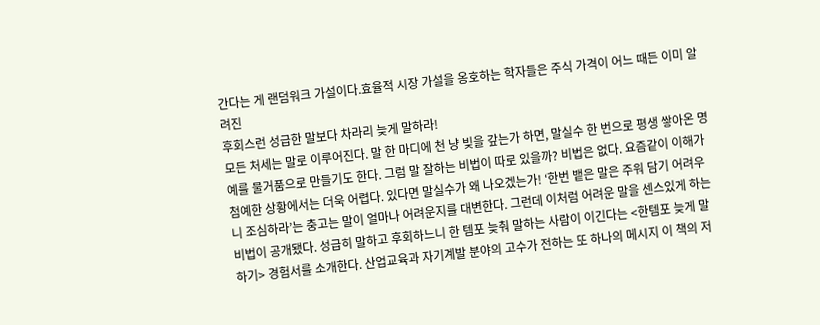간다는 게 랜덤워크 가설이다.효율적 시장 가설을 옹호하는 학자들은 주식 가격이 어느 때든 이미 알려진
후회스런 성급한 말보다 차라리 늦게 말하라!
모든 처세는 말로 이루어진다. 말 한 마디에 천 냥 빚을 갚는가 하면, 말실수 한 번으로 평생 쌓아온 명예를 물거품으로 만들기도 한다. 그럼 말 잘하는 비법이 따로 있을까? 비법은 없다. 요즘같이 이해가 첨예한 상황에서는 더욱 어렵다. 있다면 말실수가 왜 나오겠는가! ‘한번 뱉은 말은 주워 담기 어려우니 조심하라’는 충고는 말이 얼마나 어려운지를 대변한다. 그런데 이처럼 어려운 말을 센스있게 하는 비법이 공개됐다. 성급히 말하고 후회하느니 한 템포 늦춰 말하는 사람이 이긴다는 <한템포 늦게 말하기> 경험서를 소개한다. 산업교육과 자기계발 분야의 고수가 전하는 또 하나의 메시지 이 책의 저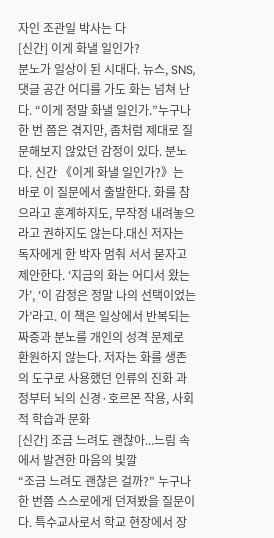자인 조관일 박사는 다
[신간] 이게 화낼 일인가?
분노가 일상이 된 시대다. 뉴스, SNS, 댓글 공간 어디를 가도 화는 넘쳐 난다. “이게 정말 화낼 일인가.”누구나 한 번 쯤은 겪지만, 좀처럼 제대로 질문해보지 않았던 감정이 있다. 분노다. 신간 《이게 화낼 일인가?》는 바로 이 질문에서 출발한다. 화를 참으라고 훈계하지도, 무작정 내려놓으라고 권하지도 않는다.대신 저자는 독자에게 한 박자 멈춰 서서 묻자고 제안한다. ‘지금의 화는 어디서 왔는가’, ‘이 감정은 정말 나의 선택이었는가’라고. 이 책은 일상에서 반복되는 짜증과 분노를 개인의 성격 문제로 환원하지 않는다. 저자는 화를 생존의 도구로 사용했던 인류의 진화 과정부터 뇌의 신경·호르몬 작용, 사회적 학습과 문화
[신간] 조금 느려도 괜찮아...느림 속에서 발견한 마음의 빛깔
“조금 느려도 괜찮은 걸까?” 누구나 한 번쯤 스스로에게 던져봤을 질문이다. 특수교사로서 학교 현장에서 장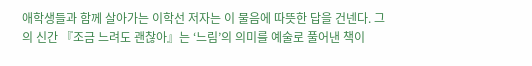애학생들과 함께 살아가는 이학선 저자는 이 물음에 따뜻한 답을 건넨다. 그의 신간 『조금 느려도 괜찮아』는 ‘느림’의 의미를 예술로 풀어낸 책이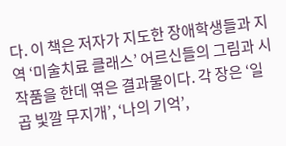다. 이 책은 저자가 지도한 장애학생들과 지역 ‘미술치료 클래스’ 어르신들의 그림과 시 작품을 한데 엮은 결과물이다. 각 장은 ‘일곱 빛깔 무지개’, ‘나의 기억’,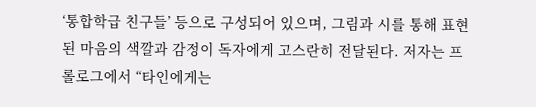‘통합학급 친구들’ 등으로 구성되어 있으며, 그림과 시를 통해 표현된 마음의 색깔과 감정이 독자에게 고스란히 전달된다. 저자는 프롤로그에서 “타인에게는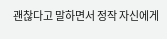괜찮다고 말하면서 정작 자신에게